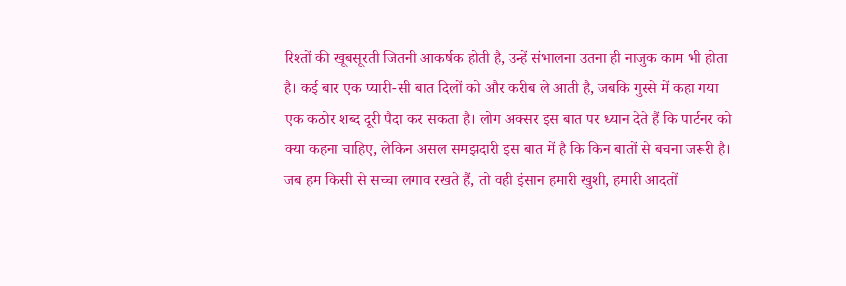रिश्तों की खूबसूरती जितनी आकर्षक होती है, उन्हें संभालना उतना ही नाजुक काम भी होता है। कई बार एक प्यारी-सी बात दिलों को और करीब ले आती है, जबकि गुस्से में कहा गया एक कठोर शब्द दूरी पैदा कर सकता है। लोग अक्सर इस बात पर ध्यान देते हैं कि पार्टनर को क्या कहना चाहिए, लेकिन असल समझदारी इस बात में है कि किन बातों से बचना जरूरी है। जब हम किसी से सच्चा लगाव रखते हैं, तो वही इंसान हमारी खुशी, हमारी आदतों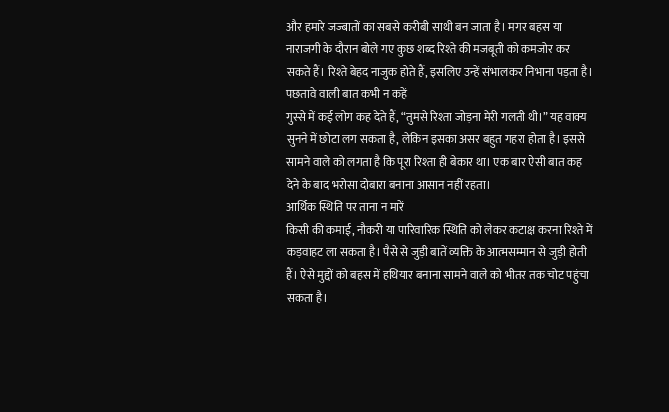और हमारे जज्बातों का सबसे करीबी साथी बन जाता है। मगर बहस या नाराजगी के दौरान बोले गए कुछ शब्द रिश्ते की मजबूती को कमजोर कर सकते हैं। रिश्ते बेहद नाजुक होते हैं, इसलिए उन्हें संभालकर निभाना पड़ता है।
पछतावे वाली बात कभी न कहें
गुस्से में कई लोग कह देते हैं, “तुमसे रिश्ता जोड़ना मेरी गलती थी।” यह वाक्य सुनने में छोटा लग सकता है, लेकिन इसका असर बहुत गहरा होता है। इससे सामने वाले को लगता है कि पूरा रिश्ता ही बेकार था। एक बार ऐसी बात कह देने के बाद भरोसा दोबारा बनाना आसान नहीं रहता।
आर्थिक स्थिति पर ताना न मारें
किसी की कमाई, नौकरी या पारिवारिक स्थिति को लेकर कटाक्ष करना रिश्ते में कड़वाहट ला सकता है। पैसे से जुड़ी बातें व्यक्ति के आत्मसम्मान से जुड़ी होती हैं। ऐसे मुद्दों को बहस में हथियार बनाना सामने वाले को भीतर तक चोट पहुंचा सकता है।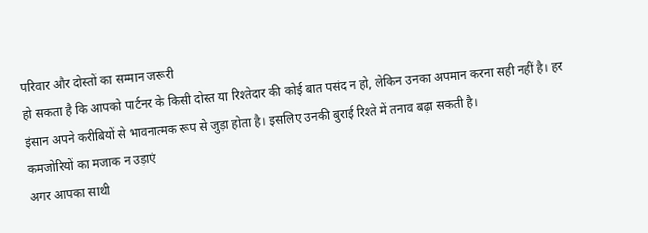परिवार और दोस्तों का सम्मान जरूरी
हो सकता है कि आपको पार्टनर के किसी दोस्त या रिश्तेदार की कोई बात पसंद न हो, लेकिन उनका अपमान करना सही नहीं है। हर इंसान अपने करीबियों से भावनात्मक रूप से जुड़ा होता है। इसलिए उनकी बुराई रिश्ते में तनाव बढ़ा सकती है।
कमजोरियों का मजाक न उड़ाएं
अगर आपका साथी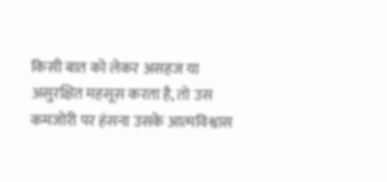किसी बात को लेकर असहज या असुरक्षित महसूस करता है, तो उस कमजोरी पर हंसना उसके आत्मविश्वास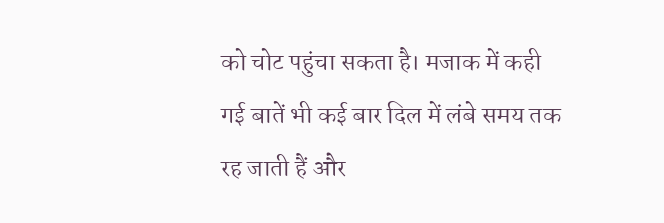को चोट पहुंचा सकता है। मजाक में कही गई बातें भी कई बार दिल में लंबे समय तक रह जाती हैं और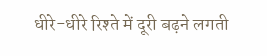धीरे-धीरे रिश्ते में दूरी बढ़ने लगती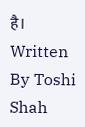है।
Written By Toshi Shah